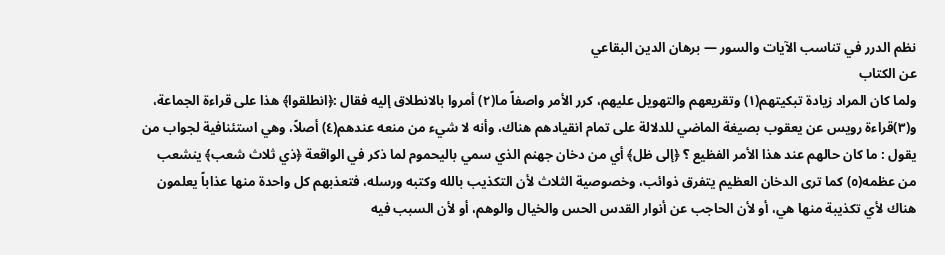نظم الدرر في تناسب الآيات والسور — برهان الدين البقاعي
عن الكتاب
ولما كان المراد زيادة تبكيتهم(١) وتقريعهم والتهويل عليهم، كرر الأمر واصفاً ما(٢) أمروا بالانطلاق إليه فقال :﴿انطلقوا﴾ هذا على قراءة الجماعة، و(٣)قراءة رويس عن يعقوب بصيغة الماضي للدلالة على تمام انقيادهم هناك، وأنه لا شيء من منعه عندهم(٤) أصلاً، وهي استئنافية لجواب من يقول : ما كان حالهم عند هذا الأمر الفظيع ؟ ﴿إلى ظل﴾ أي من دخان جهنم الذي سمي باليحموم لما ذكر في الواقعة ﴿ذي ثلاث شعب﴾ ينشعب من عظمه(٥) كما ترى الدخان العظيم يتفرق ذوائب، وخصوصية الثلاث لأن التكذيب بالله وكتبه ورسله، فتعذبهم كل واحدة منها عذاباً يعلمون هناك لأي تكذيبة منها هي، أو لأن الحاجب عن أنوار القدس الحس والخيال والوهم، أو لأن السبب فيه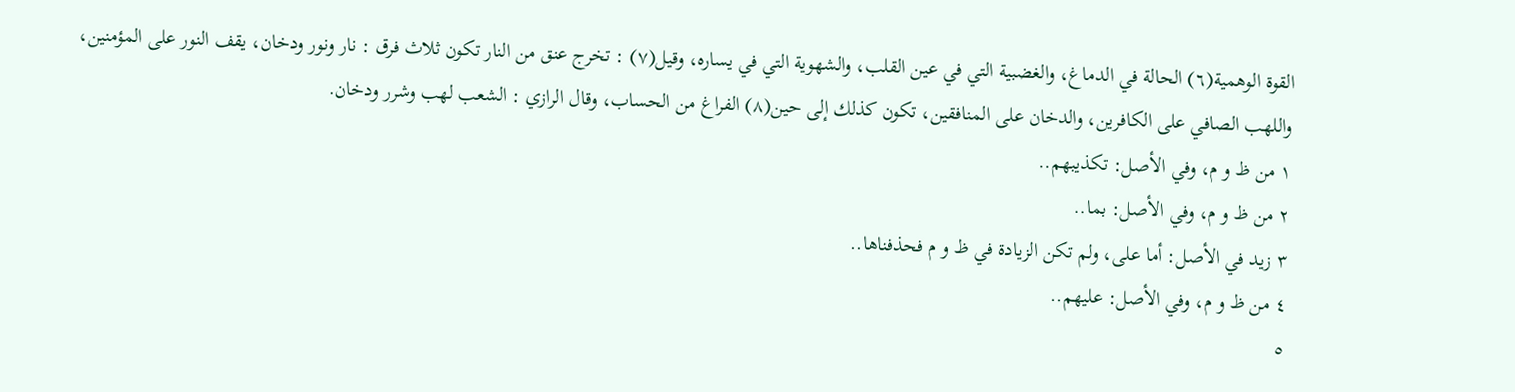القوة الوهمية(٦) الحالة في الدماغ، والغضبية التي في عين القلب، والشهوية التي في يساره، وقيل(٧) : تخرج عنق من النار تكون ثلاث فرق : نار ونور ودخان، يقف النور على المؤمنين، واللهب الصافي على الكافرين، والدخان على المنافقين، تكون كذلك إلى حين(٨) الفراغ من الحساب، وقال الرازي : الشعب لهب وشرر ودخان.
١ من ظ و م، وفي الأصل: تكذيبهم..
٢ من ظ و م، وفي الأصل: بما..
٣ زيد في الأصل: أما على، ولم تكن الزيادة في ظ و م فحذفناها..
٤ من ظ و م، وفي الأصل: عليهم..
٥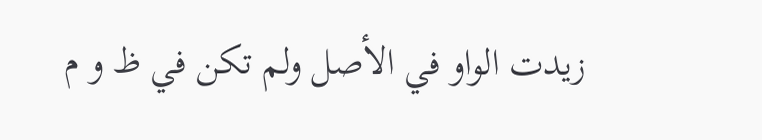زيدت الواو في الأصل ولم تكن في ظ و م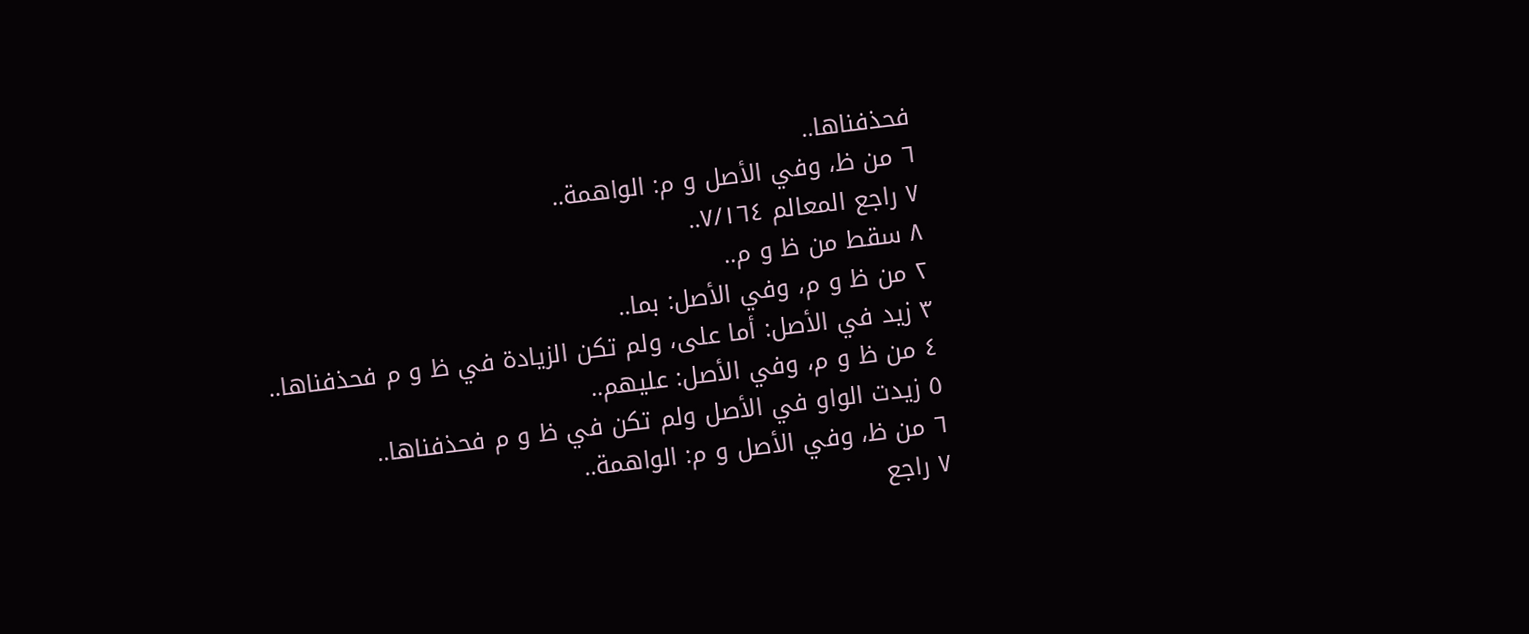فحذفناها..
٦ من ظ، وفي الأصل و م: الواهمة..
٧ راجع المعالم ٧/١٦٤..
٨ سقط من ظ و م..
٢ من ظ و م، وفي الأصل: بما..
٣ زيد في الأصل: أما على، ولم تكن الزيادة في ظ و م فحذفناها..
٤ من ظ و م، وفي الأصل: عليهم..
٥ زيدت الواو في الأصل ولم تكن في ظ و م فحذفناها..
٦ من ظ، وفي الأصل و م: الواهمة..
٧ راجع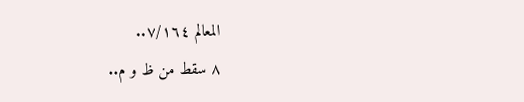المعالم ٧/١٦٤..
٨ سقط من ظ و م..